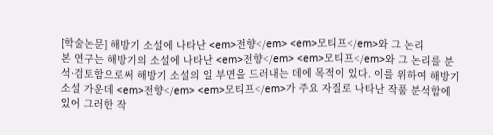[학술논문] 해방기 소설에 나타난 <em>전향</em> <em>모티프</em>와 그 논리
본 연구는 해방기의 소설에 나타난 <em>전향</em> <em>모티프</em>와 그 논리를 분석·검토함으로써 해방기 소설의 일 부면을 드러내는 데에 목적이 있다. 이를 위하여 해방기 소설 가운데 <em>전향</em> <em>모티프</em>가 주요 자질로 나타난 작품 분석함에 있어 그러한 작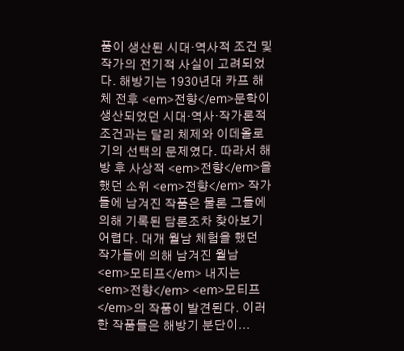품이 생산된 시대·역사적 조건 및 작가의 전기적 사실이 고려되었다. 해방기는 1930년대 카프 해체 전후 <em>전향</em>문학이 생산되었던 시대·역사·작가론적 조건과는 달리 체제와 이데올로기의 선택의 문제였다. 따라서 해방 후 사상적 <em>전향</em>을 했던 소위 <em>전향</em> 작가들에 남겨진 작품은 물론 그들에 의해 기록된 담론조차 찾아보기 어렵다. 대개 월남 체험을 했던 작가들에 의해 남겨진 월남 <em>모티프</em> 내지는 <em>전향</em> <em>모티프</em>의 작품이 발견된다. 이러한 작품들은 해방기 분단이...